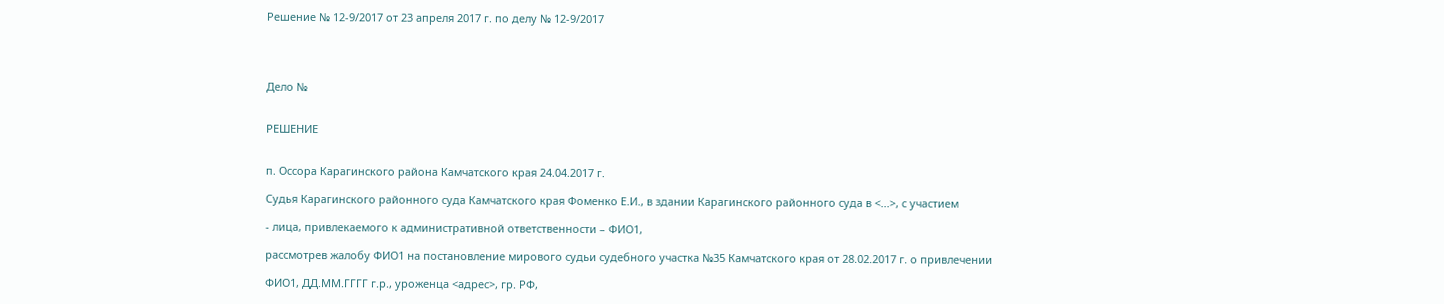Решение № 12-9/2017 от 23 апреля 2017 г. по делу № 12-9/2017




Дело №


РЕШЕНИЕ


п. Оссора Карагинского района Камчатского края 24.04.2017 г.

Судья Карагинского районного суда Камчатского края Фоменко Е.И., в здании Карагинского районного суда в <...>, с участием

- лица, привлекаемого к административной ответственности – ФИО1,

рассмотрев жалобу ФИО1 на постановление мирового судьи судебного участка №35 Камчатского края от 28.02.2017 г. о привлечении

ФИО1, ДД.ММ.ГГГГ г.р., уроженца <адрес>, гр. РФ,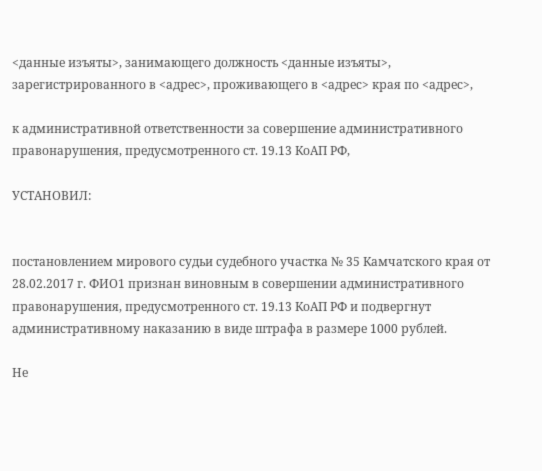<данные изъяты>, занимающего должность <данные изъяты>, зарегистрированного в <адрес>, проживающего в <адрес> края по <адрес>,

к административной ответственности за совершение административного правонарушения, предусмотренного ст. 19.13 КоАП РФ,

УСТАНОВИЛ:


постановлением мирового судьи судебного участка № 35 Камчатского края от 28.02.2017 г. ФИО1 признан виновным в совершении административного правонарушения, предусмотренного ст. 19.13 КоАП РФ и подвергнут административному наказанию в виде штрафа в размере 1000 рублей.

Не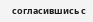согласившись с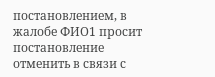постановлением, в жалобе ФИО1 просит постановление отменить в связи с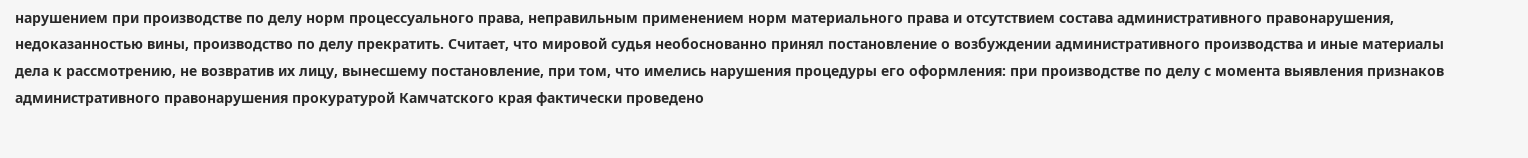нарушением при производстве по делу норм процессуального права, неправильным применением норм материального права и отсутствием состава административного правонарушения, недоказанностью вины, производство по делу прекратить. Считает, что мировой судья необоснованно принял постановление о возбуждении административного производства и иные материалы дела к рассмотрению, не возвратив их лицу, вынесшему постановление, при том, что имелись нарушения процедуры его оформления: при производстве по делу с момента выявления признаков административного правонарушения прокуратурой Камчатского края фактически проведено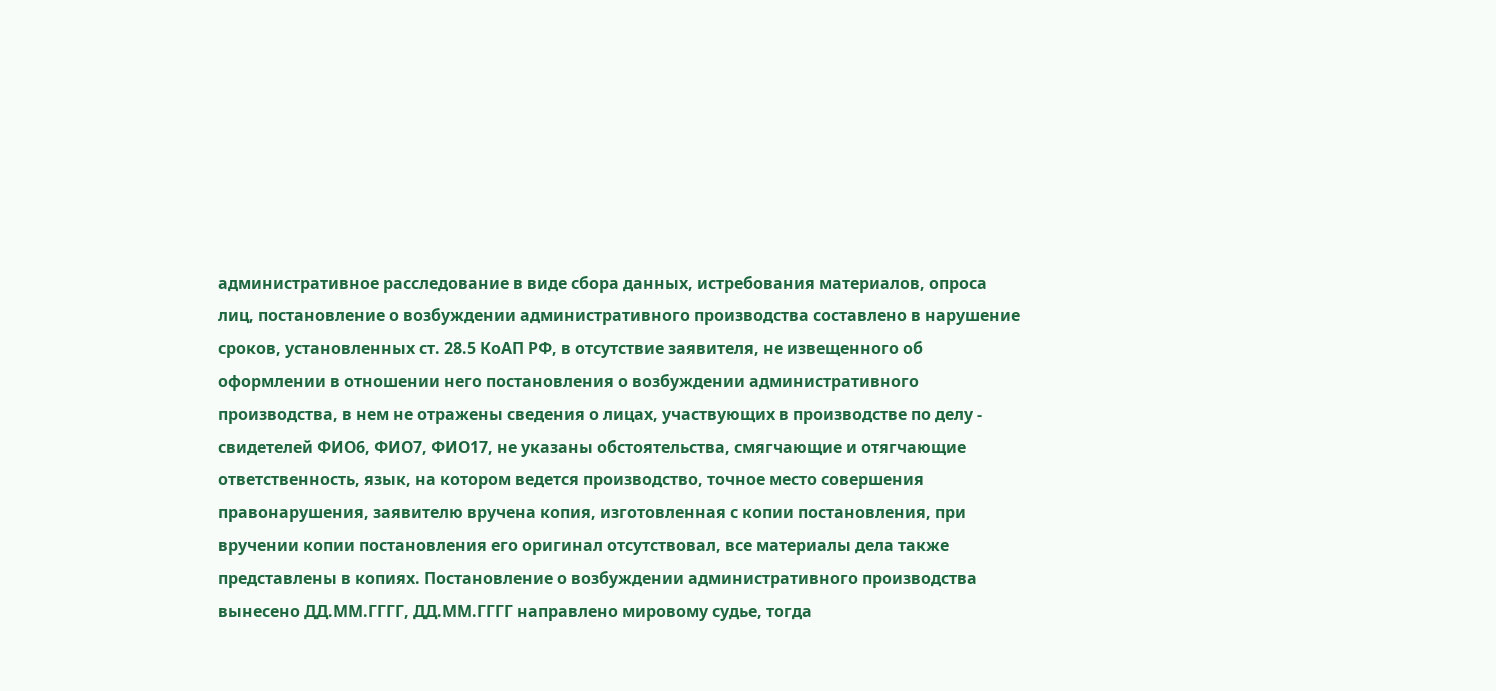административное расследование в виде сбора данных, истребования материалов, опроса лиц, постановление о возбуждении административного производства составлено в нарушение сроков, установленных ст. 28.5 КоАП РФ, в отсутствие заявителя, не извещенного об оформлении в отношении него постановления о возбуждении административного производства, в нем не отражены сведения о лицах, участвующих в производстве по делу - свидетелей ФИО6, ФИО7, ФИО17, не указаны обстоятельства, смягчающие и отягчающие ответственность, язык, на котором ведется производство, точное место совершения правонарушения, заявителю вручена копия, изготовленная с копии постановления, при вручении копии постановления его оригинал отсутствовал, все материалы дела также представлены в копиях. Постановление о возбуждении административного производства вынесено ДД.ММ.ГГГГ, ДД.ММ.ГГГГ направлено мировому судье, тогда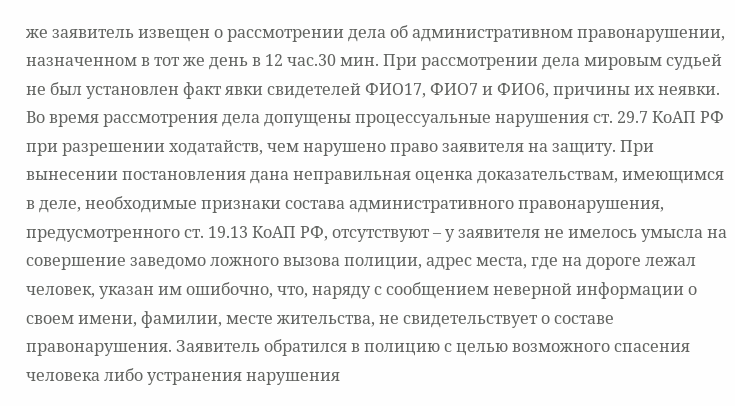же заявитель извещен о рассмотрении дела об административном правонарушении, назначенном в тот же день в 12 час.30 мин. При рассмотрении дела мировым судьей не был установлен факт явки свидетелей ФИО17, ФИО7 и ФИО6, причины их неявки. Во время рассмотрения дела допущены процессуальные нарушения ст. 29.7 КоАП РФ при разрешении ходатайств, чем нарушено право заявителя на защиту. При вынесении постановления дана неправильная оценка доказательствам, имеющимся в деле, необходимые признаки состава административного правонарушения, предусмотренного ст. 19.13 КоАП РФ, отсутствуют – у заявителя не имелось умысла на совершение заведомо ложного вызова полиции, адрес места, где на дороге лежал человек, указан им ошибочно, что, наряду с сообщением неверной информации о своем имени, фамилии, месте жительства, не свидетельствует о составе правонарушения. Заявитель обратился в полицию с целью возможного спасения человека либо устранения нарушения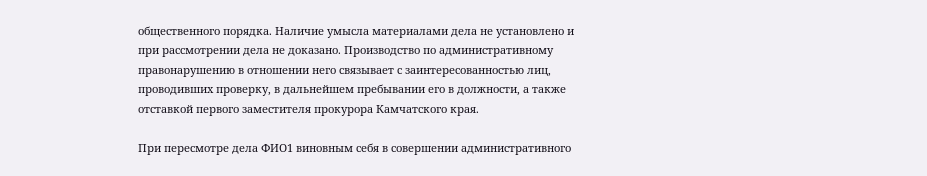общественного порядка. Наличие умысла материалами дела не установлено и при рассмотрении дела не доказано. Производство по административному правонарушению в отношении него связывает с заинтересованностью лиц, проводивших проверку, в дальнейшем пребывании его в должности, а также отставкой первого заместителя прокурора Камчатского края.

При пересмотре дела ФИО1 виновным себя в совершении административного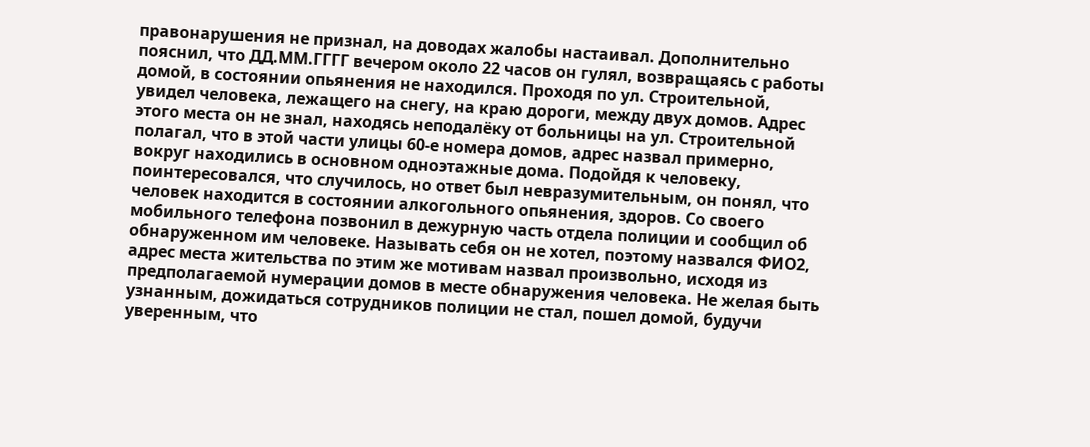правонарушения не признал, на доводах жалобы настаивал. Дополнительно пояснил, что ДД.ММ.ГГГГ вечером около 22 часов он гулял, возвращаясь с работы домой, в состоянии опьянения не находился. Проходя по ул. Строительной, увидел человека, лежащего на снегу, на краю дороги, между двух домов. Адрес этого места он не знал, находясь неподалёку от больницы на ул. Строительной полагал, что в этой части улицы 60-е номера домов, адрес назвал примерно, вокруг находились в основном одноэтажные дома. Подойдя к человеку, поинтересовался, что случилось, но ответ был невразумительным, он понял, что человек находится в состоянии алкогольного опьянения, здоров. Со своего мобильного телефона позвонил в дежурную часть отдела полиции и сообщил об обнаруженном им человеке. Называть себя он не хотел, поэтому назвался ФИО2, адрес места жительства по этим же мотивам назвал произвольно, исходя из предполагаемой нумерации домов в месте обнаружения человека. Не желая быть узнанным, дожидаться сотрудников полиции не стал, пошел домой, будучи уверенным, что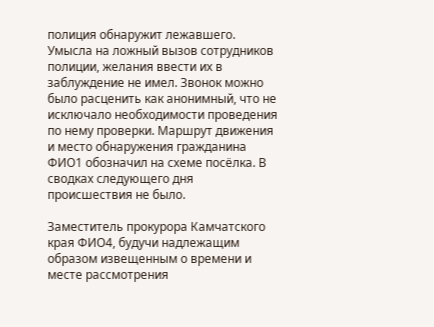полиция обнаружит лежавшего. Умысла на ложный вызов сотрудников полиции, желания ввести их в заблуждение не имел. Звонок можно было расценить как анонимный, что не исключало необходимости проведения по нему проверки. Маршрут движения и место обнаружения гражданина ФИО1 обозначил на схеме посёлка. В сводках следующего дня происшествия не было.

Заместитель прокурора Камчатского края ФИО4, будучи надлежащим образом извещенным о времени и месте рассмотрения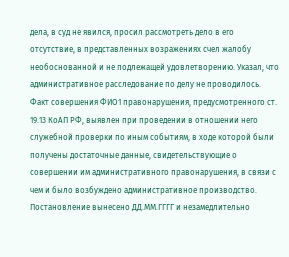дела, в суд не явился, просил рассмотреть дело в его отсутствие, в представленных возражениях счел жалобу необоснованной и не подлежащей удовлетворению. Указал, что административное расследование по делу не проводилось. Факт совершения ФИО1 правонарушения, предусмотренного ст. 19.13 КоАП РФ, выявлен при проведении в отношении него служебной проверки по иным событиям, в ходе которой были получены достаточные данные, свидетельствующие о совершении им административного правонарушения, в связи с чем и было возбуждено административное производство. Постановление вынесено ДД.ММ.ГГГГ и незамедлительно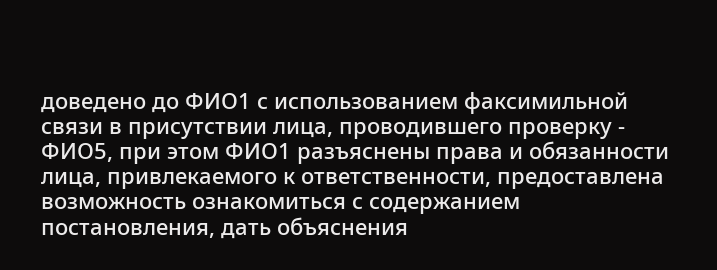доведено до ФИО1 с использованием факсимильной связи в присутствии лица, проводившего проверку - ФИО5, при этом ФИО1 разъяснены права и обязанности лица, привлекаемого к ответственности, предоставлена возможность ознакомиться с содержанием постановления, дать объяснения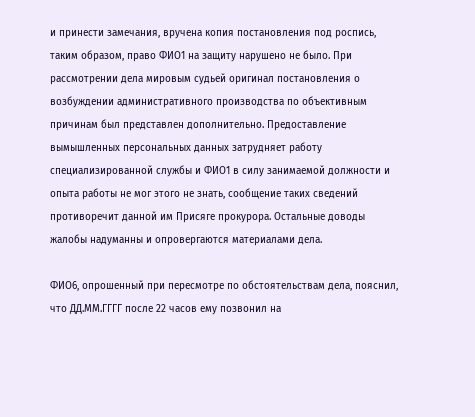и принести замечания, вручена копия постановления под роспись, таким образом, право ФИО1 на защиту нарушено не было. При рассмотрении дела мировым судьей оригинал постановления о возбуждении административного производства по объективным причинам был представлен дополнительно. Предоставление вымышленных персональных данных затрудняет работу специализированной службы и ФИО1 в силу занимаемой должности и опыта работы не мог этого не знать, сообщение таких сведений противоречит данной им Присяге прокурора. Остальные доводы жалобы надуманны и опровергаются материалами дела.

ФИО6, опрошенный при пересмотре по обстоятельствам дела, пояснил, что ДД.ММ.ГГГГ после 22 часов ему позвонил на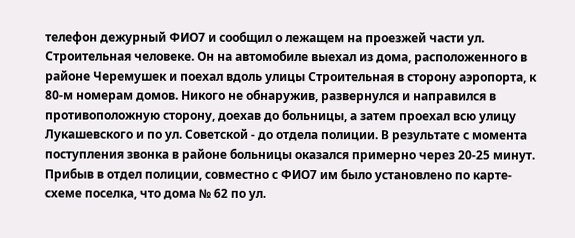телефон дежурный ФИО7 и сообщил о лежащем на проезжей части ул. Строительная человеке. Он на автомобиле выехал из дома, расположенного в районе Черемушек и поехал вдоль улицы Строительная в сторону аэропорта, к 80-м номерам домов. Никого не обнаружив, развернулся и направился в противоположную сторону, доехав до больницы, а затем проехал всю улицу Лукашевского и по ул. Советской - до отдела полиции. В результате с момента поступления звонка в районе больницы оказался примерно через 20-25 минут. Прибыв в отдел полиции, совместно с ФИО7 им было установлено по карте-схеме поселка, что дома № 62 по ул.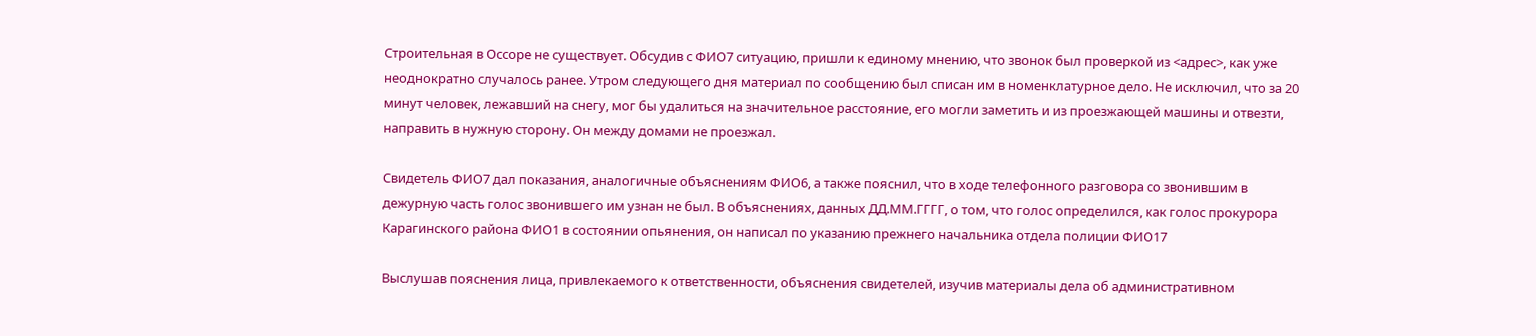Строительная в Оссоре не существует. Обсудив с ФИО7 ситуацию, пришли к единому мнению, что звонок был проверкой из <адрес>, как уже неоднократно случалось ранее. Утром следующего дня материал по сообщению был списан им в номенклатурное дело. Не исключил, что за 20 минут человек, лежавший на снегу, мог бы удалиться на значительное расстояние, его могли заметить и из проезжающей машины и отвезти, направить в нужную сторону. Он между домами не проезжал.

Свидетель ФИО7 дал показания, аналогичные объяснениям ФИО6, а также пояснил, что в ходе телефонного разговора со звонившим в дежурную часть голос звонившего им узнан не был. В объяснениях, данных ДД.ММ.ГГГГ, о том, что голос определился, как голос прокурора Карагинского района ФИО1 в состоянии опьянения, он написал по указанию прежнего начальника отдела полиции ФИО17

Выслушав пояснения лица, привлекаемого к ответственности, объяснения свидетелей, изучив материалы дела об административном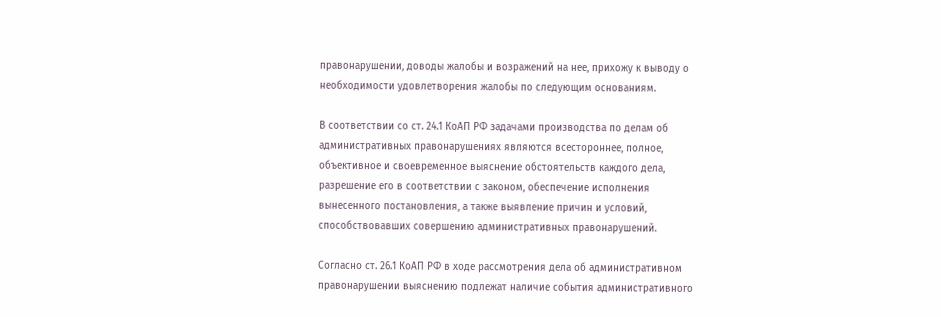правонарушении, доводы жалобы и возражений на нее, прихожу к выводу о необходимости удовлетворения жалобы по следующим основаниям.

В соответствии со ст. 24.1 КоАП РФ задачами производства по делам об административных правонарушениях являются всестороннее, полное, объективное и своевременное выяснение обстоятельств каждого дела, разрешение его в соответствии с законом, обеспечение исполнения вынесенного постановления, а также выявление причин и условий, способствовавших совершению административных правонарушений.

Согласно ст. 26.1 КоАП РФ в ходе рассмотрения дела об административном правонарушении выяснению подлежат наличие события административного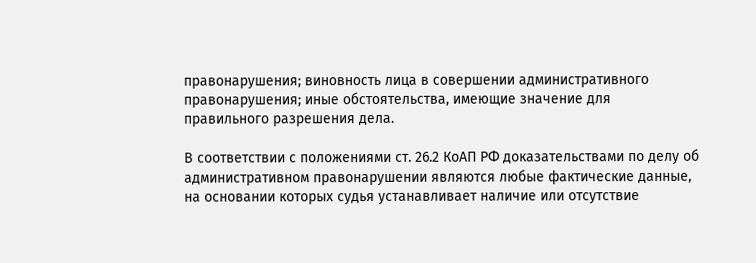правонарушения; виновность лица в совершении административного правонарушения; иные обстоятельства, имеющие значение для правильного разрешения дела.

В соответствии с положениями ст. 26.2 КоАП РФ доказательствами по делу об административном правонарушении являются любые фактические данные, на основании которых судья устанавливает наличие или отсутствие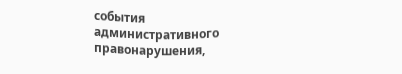события административного правонарушения,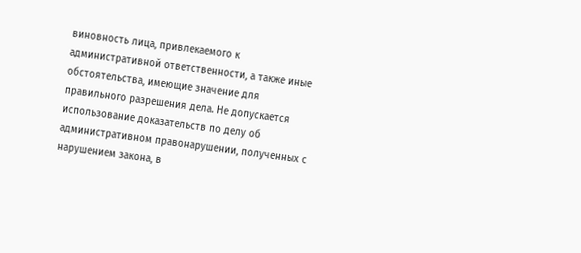виновность лица, привлекаемого к административной ответственности, а также иные обстоятельства, имеющие значение для правильного разрешения дела. Не допускается использование доказательств по делу об административном правонарушении, полученных с нарушением закона, в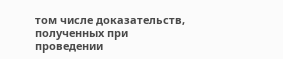том числе доказательств, полученных при проведении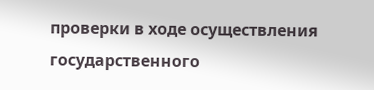проверки в ходе осуществления государственного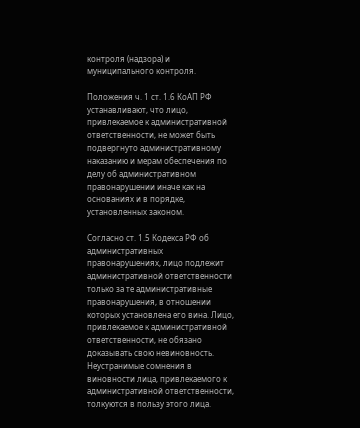контроля (надзора) и муниципального контроля.

Положения ч. 1 ст. 1.6 КоАП РФ устанавливают, что лицо, привлекаемое к административной ответственности, не может быть подвергнуто административному наказанию и мерам обеспечения по делу об административном правонарушении иначе как на основаниях и в порядке, установленных законом.

Согласно ст. 1.5 Кодекса РФ об административных правонарушениях, лицо подлежит административной ответственности только за те административные правонарушения, в отношении которых установлена его вина. Лицо, привлекаемое к административной ответственности, не обязано доказывать свою невиновность. Неустранимые сомнения в виновности лица, привлекаемого к административной ответственности, толкуются в пользу этого лица.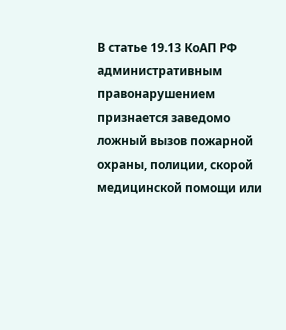В статье 19.13 КоАП РФ административным правонарушением признается заведомо ложный вызов пожарной охраны, полиции, скорой медицинской помощи или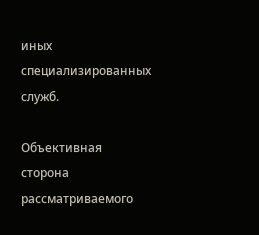иных специализированных служб.

Объективная сторона рассматриваемого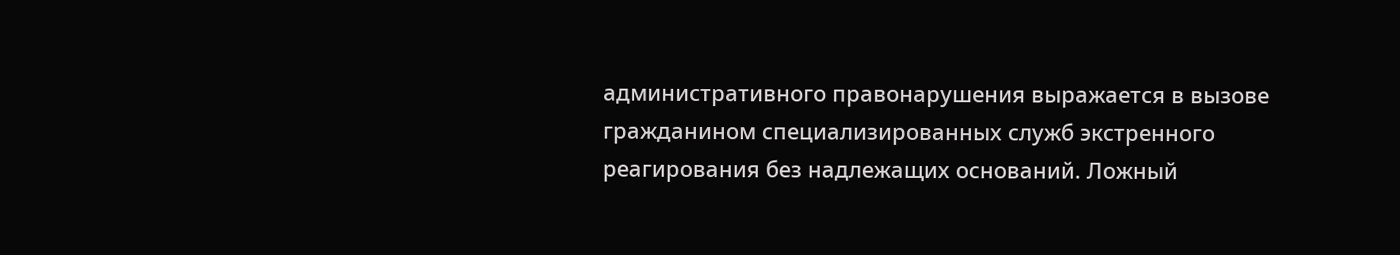административного правонарушения выражается в вызове гражданином специализированных служб экстренного реагирования без надлежащих оснований. Ложный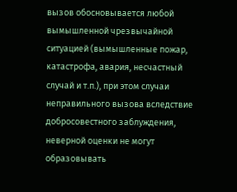вызов обосновывается любой вымышленной чрезвычайной ситуацией (вымышленные пожар, катастрофа, авария, несчастный случай и т.п.), при этом случаи неправильного вызова вследствие добросовестного заблуждения, неверной оценки не могут образовывать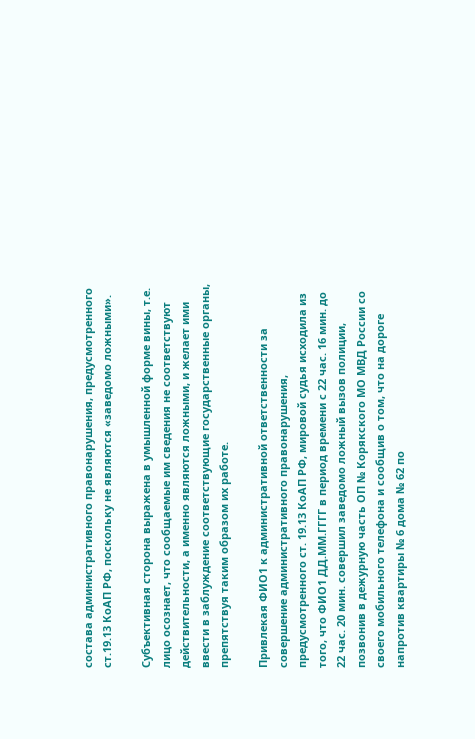состава административного правонарушения, предусмотренного ст.19.13 КоАП РФ, поскольку не являются «заведомо ложными».

Субъективная сторона выражена в умышленной форме вины, т.е. лицо осознает, что сообщаемые им сведения не соответствуют действительности, а именно являются ложными, и желает ими ввести в заблуждение соответствующие государственные органы, препятствуя таким образом их работе.

Привлекая ФИО1 к административной ответственности за совершение административного правонарушения, предусмотренного ст. 19.13 КоАП РФ, мировой судья исходила из того, что ФИО1 ДД.ММ.ГГГГ в период времени с 22 час. 16 мин. до 22 час. 20 мин. совершил заведомо ложный вызов полиции, позвонив в дежурную часть ОП № Корякского МО МВД России со своего мобильного телефона и сообщив о том, что на дороге напротив квартиры № 6 дома № 62 по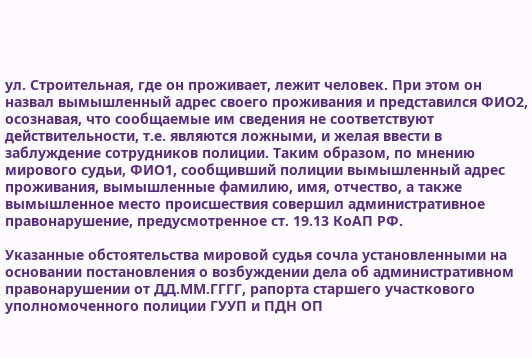ул. Строительная, где он проживает, лежит человек. При этом он назвал вымышленный адрес своего проживания и представился ФИО2, осознавая, что сообщаемые им сведения не соответствуют действительности, т.е. являются ложными, и желая ввести в заблуждение сотрудников полиции. Таким образом, по мнению мирового судьи, ФИО1, сообщивший полиции вымышленный адрес проживания, вымышленные фамилию, имя, отчество, а также вымышленное место происшествия совершил административное правонарушение, предусмотренное ст. 19.13 КоАП РФ.

Указанные обстоятельства мировой судья сочла установленными на основании постановления о возбуждении дела об административном правонарушении от ДД.ММ.ГГГГ, рапорта старшего участкового уполномоченного полиции ГУУП и ПДН ОП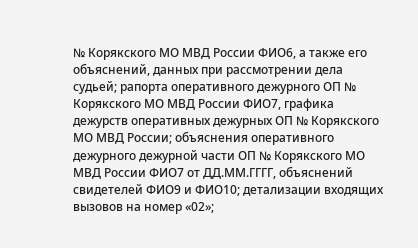№ Корякского МО МВД России ФИО6, а также его объяснений, данных при рассмотрении дела судьей; рапорта оперативного дежурного ОП № Корякского МО МВД России ФИО7, графика дежурств оперативных дежурных ОП № Корякского МО МВД России; объяснения оперативного дежурного дежурной части ОП № Корякского МО МВД России ФИО7 от ДД.ММ.ГГГГ, объяснений свидетелей ФИО9 и ФИО10; детализации входящих вызовов на номер «02»;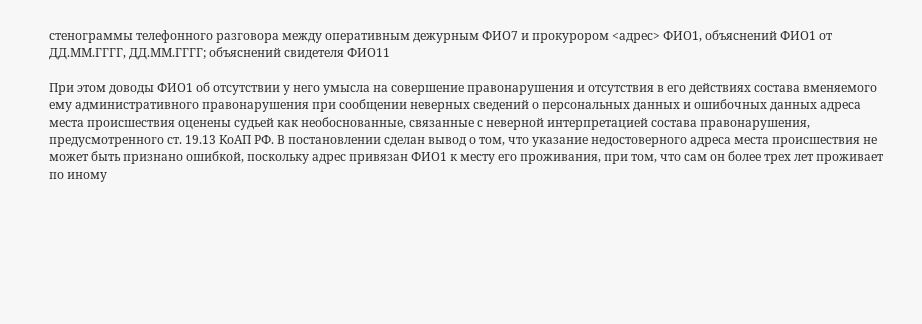стенограммы телефонного разговора между оперативным дежурным ФИО7 и прокурором <адрес> ФИО1, объяснений ФИО1 от ДД.ММ.ГГГГ, ДД.ММ.ГГГГ; объяснений свидетеля ФИО11

При этом доводы ФИО1 об отсутствии у него умысла на совершение правонарушения и отсутствия в его действиях состава вменяемого ему административного правонарушения при сообщении неверных сведений о персональных данных и ошибочных данных адреса места происшествия оценены судьей как необоснованные, связанные с неверной интерпретацией состава правонарушения, предусмотренного ст. 19.13 КоАП РФ. В постановлении сделан вывод о том, что указание недостоверного адреса места происшествия не может быть признано ошибкой, поскольку адрес привязан ФИО1 к месту его проживания, при том, что сам он более трех лет проживает по иному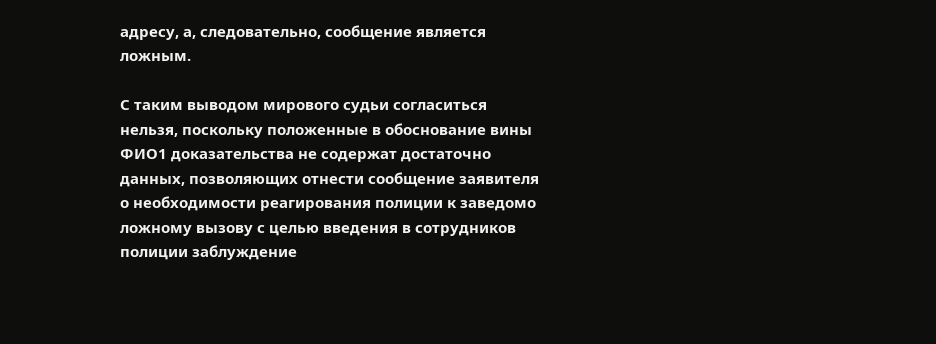адресу, а, следовательно, сообщение является ложным.

С таким выводом мирового судьи согласиться нельзя, поскольку положенные в обоснование вины ФИО1 доказательства не содержат достаточно данных, позволяющих отнести сообщение заявителя о необходимости реагирования полиции к заведомо ложному вызову с целью введения в сотрудников полиции заблуждение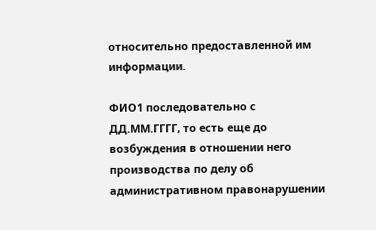относительно предоставленной им информации.

ФИО1 последовательно с ДД.ММ.ГГГГ, то есть еще до возбуждения в отношении него производства по делу об административном правонарушении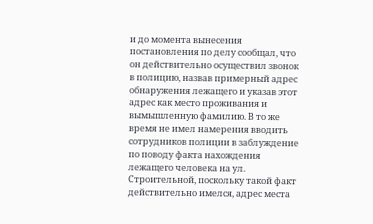и до момента вынесения постановления по делу сообщал, что он действительно осуществил звонок в полицию, назвав примерный адрес обнаружения лежащего и указав этот адрес как место проживания и вымышленную фамилию. В то же время не имел намерения вводить сотрудников полиции в заблуждение по поводу факта нахождения лежащего человека на ул. Строительной, поскольку такой факт действительно имелся, адрес места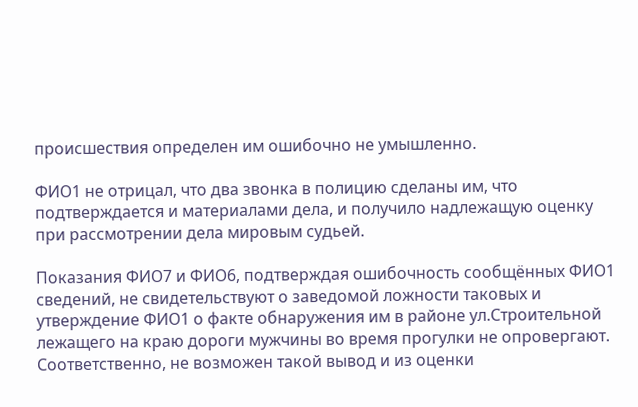происшествия определен им ошибочно не умышленно.

ФИО1 не отрицал, что два звонка в полицию сделаны им, что подтверждается и материалами дела, и получило надлежащую оценку при рассмотрении дела мировым судьей.

Показания ФИО7 и ФИО6, подтверждая ошибочность сообщённых ФИО1 сведений, не свидетельствуют о заведомой ложности таковых и утверждение ФИО1 о факте обнаружения им в районе ул.Строительной лежащего на краю дороги мужчины во время прогулки не опровергают. Соответственно, не возможен такой вывод и из оценки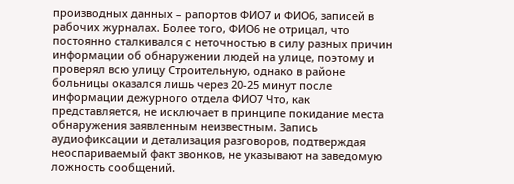производных данных – рапортов ФИО7 и ФИО6, записей в рабочих журналах. Более того, ФИО6 не отрицал, что постоянно сталкивался с неточностью в силу разных причин информации об обнаружении людей на улице, поэтому и проверял всю улицу Строительную, однако в районе больницы оказался лишь через 20-25 минут после информации дежурного отдела ФИО7 Что, как представляется, не исключает в принципе покидание места обнаружения заявленным неизвестным. Запись аудиофиксации и детализация разговоров, подтверждая неоспариваемый факт звонков, не указывают на заведомую ложность сообщений.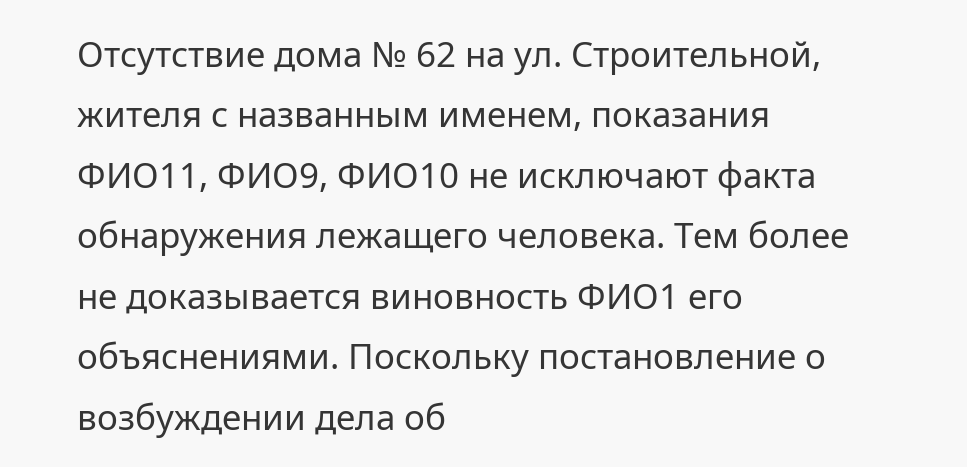Отсутствие дома № 62 на ул. Строительной, жителя с названным именем, показания ФИО11, ФИО9, ФИО10 не исключают факта обнаружения лежащего человека. Тем более не доказывается виновность ФИО1 его объяснениями. Поскольку постановление о возбуждении дела об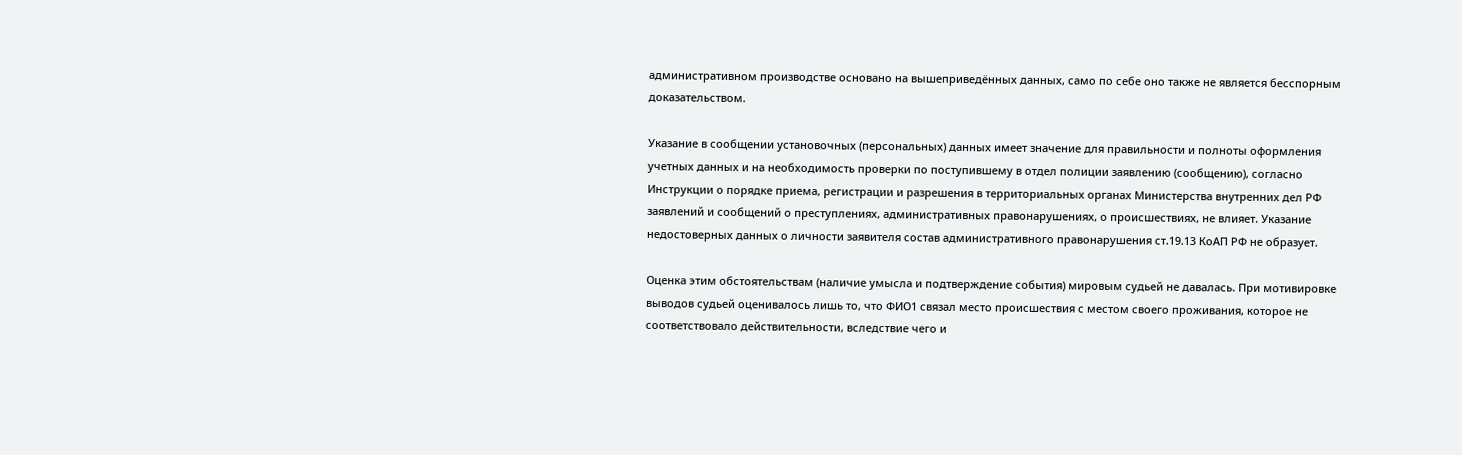административном производстве основано на вышеприведённых данных, само по себе оно также не является бесспорным доказательством.

Указание в сообщении установочных (персональных) данных имеет значение для правильности и полноты оформления учетных данных и на необходимость проверки по поступившему в отдел полиции заявлению (сообщению), согласно Инструкции о порядке приема, регистрации и разрешения в территориальных органах Министерства внутренних дел РФ заявлений и сообщений о преступлениях, административных правонарушениях, о происшествиях, не влияет. Указание недостоверных данных о личности заявителя состав административного правонарушения ст.19.13 КоАП РФ не образует.

Оценка этим обстоятельствам (наличие умысла и подтверждение события) мировым судьей не давалась. При мотивировке выводов судьей оценивалось лишь то, что ФИО1 связал место происшествия с местом своего проживания, которое не соответствовало действительности, вследствие чего и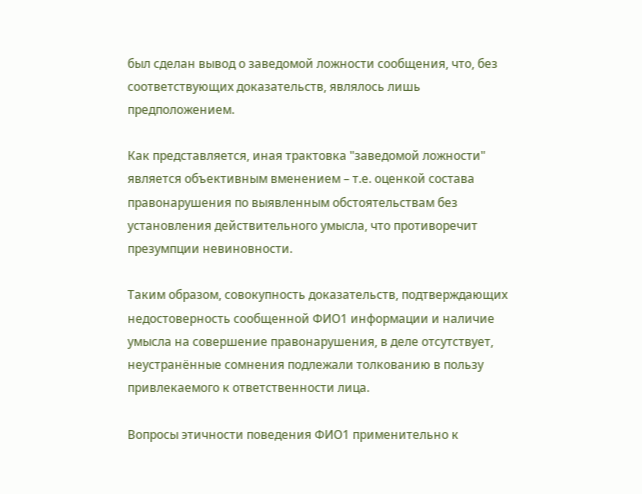был сделан вывод о заведомой ложности сообщения, что, без соответствующих доказательств, являлось лишь предположением.

Как представляется, иная трактовка "заведомой ложности" является объективным вменением – т.е. оценкой состава правонарушения по выявленным обстоятельствам без установления действительного умысла, что противоречит презумпции невиновности.

Таким образом, совокупность доказательств, подтверждающих недостоверность сообщенной ФИО1 информации и наличие умысла на совершение правонарушения, в деле отсутствует, неустранённые сомнения подлежали толкованию в пользу привлекаемого к ответственности лица.

Вопросы этичности поведения ФИО1 применительно к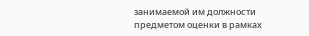занимаемой им должности предметом оценки в рамках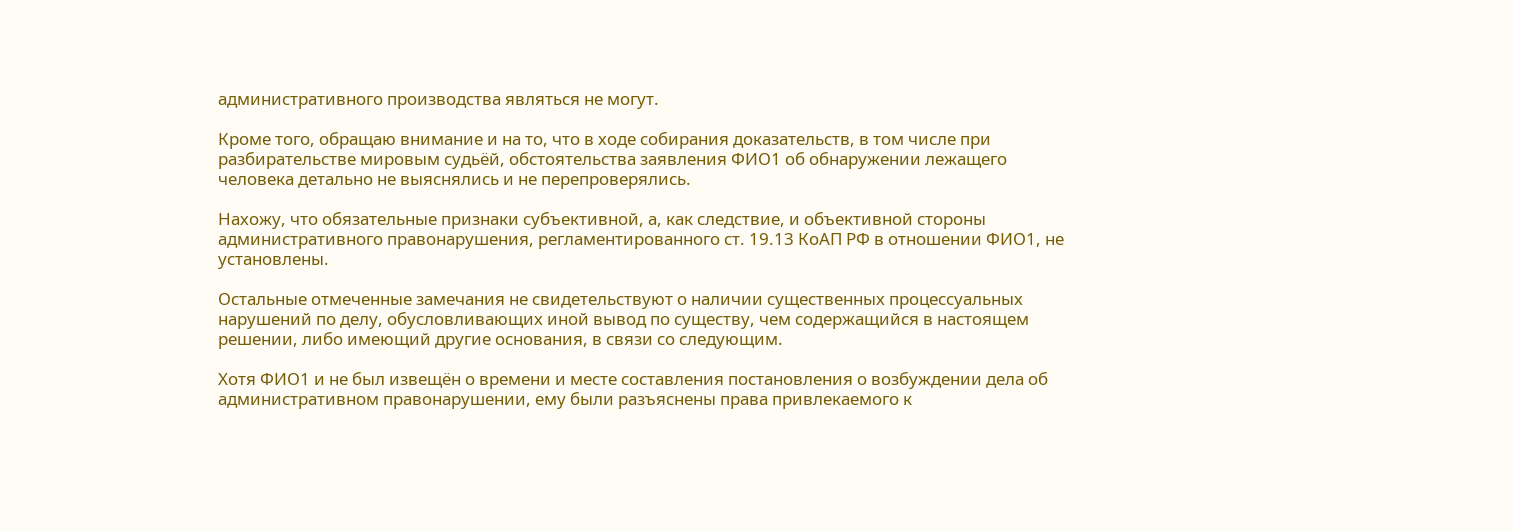административного производства являться не могут.

Кроме того, обращаю внимание и на то, что в ходе собирания доказательств, в том числе при разбирательстве мировым судьёй, обстоятельства заявления ФИО1 об обнаружении лежащего человека детально не выяснялись и не перепроверялись.

Нахожу, что обязательные признаки субъективной, а, как следствие, и объективной стороны административного правонарушения, регламентированного ст. 19.13 КоАП РФ в отношении ФИО1, не установлены.

Остальные отмеченные замечания не свидетельствуют о наличии существенных процессуальных нарушений по делу, обусловливающих иной вывод по существу, чем содержащийся в настоящем решении, либо имеющий другие основания, в связи со следующим.

Хотя ФИО1 и не был извещён о времени и месте составления постановления о возбуждении дела об административном правонарушении, ему были разъяснены права привлекаемого к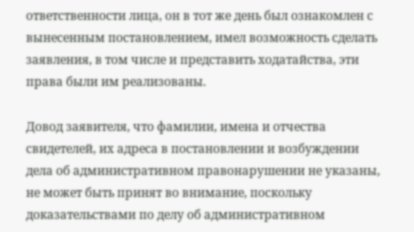ответственности лица, он в тот же день был ознакомлен с вынесенным постановлением, имел возможность сделать заявления, в том числе и представить ходатайства, эти права были им реализованы.

Довод заявителя, что фамилии, имена и отчества свидетелей, их адреса в постановлении и возбуждении дела об административном правонарушении не указаны, не может быть принят во внимание, поскольку доказательствами по делу об административном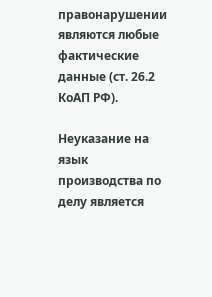правонарушении являются любые фактические данные (ст. 26.2 КоАП РФ).

Неуказание на язык производства по делу является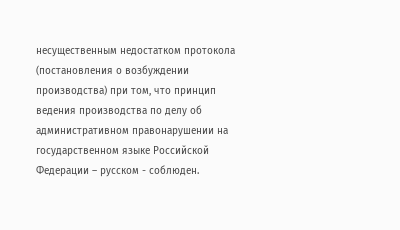несущественным недостатком протокола (постановления о возбуждении производства) при том, что принцип ведения производства по делу об административном правонарушении на государственном языке Российской Федерации – русском - соблюден.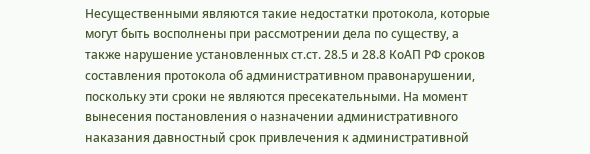Несущественными являются такие недостатки протокола, которые могут быть восполнены при рассмотрении дела по существу, а также нарушение установленных ст.ст. 28.5 и 28.8 КоАП РФ сроков составления протокола об административном правонарушении, поскольку эти сроки не являются пресекательными. На момент вынесения постановления о назначении административного наказания давностный срок привлечения к административной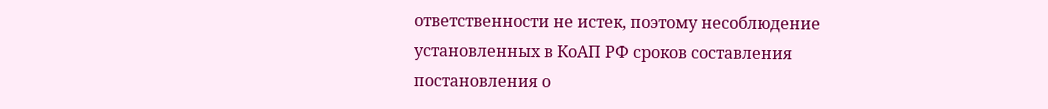ответственности не истек, поэтому несоблюдение установленных в КоАП РФ сроков составления постановления о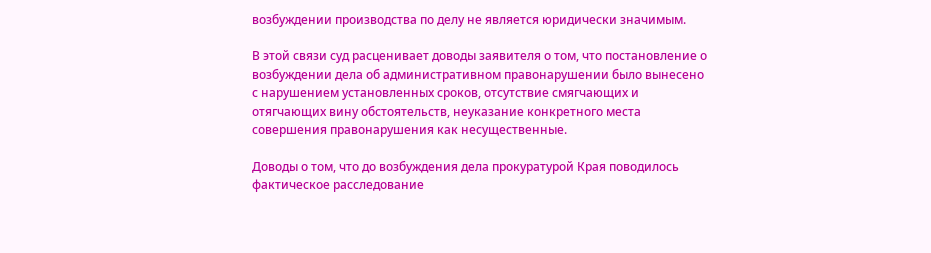возбуждении производства по делу не является юридически значимым.

В этой связи суд расценивает доводы заявителя о том, что постановление о возбуждении дела об административном правонарушении было вынесено с нарушением установленных сроков, отсутствие смягчающих и отягчающих вину обстоятельств, неуказание конкретного места совершения правонарушения как несущественные.

Доводы о том, что до возбуждения дела прокуратурой Края поводилось фактическое расследование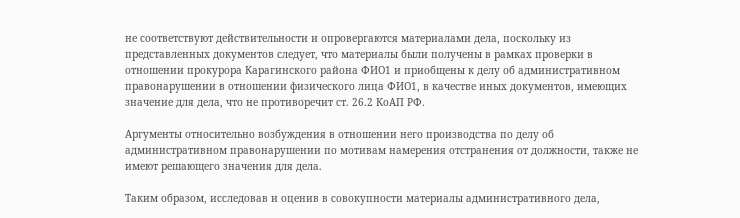не соответствуют действительности и опровергаются материалами дела, поскольку из представленных документов следует, что материалы были получены в рамках проверки в отношении прокурора Карагинского района ФИО1 и приобщены к делу об административном правонарушении в отношении физического лица ФИО1, в качестве иных документов, имеющих значение для дела, что не противоречит ст. 26.2 КоАП РФ.

Аргументы относительно возбуждения в отношении него производства по делу об административном правонарушении по мотивам намерения отстранения от должности, также не имеют решающего значения для дела.

Таким образом, исследовав и оценив в совокупности материалы административного дела,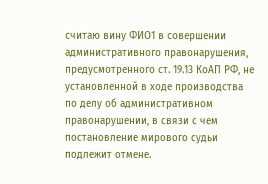считаю вину ФИО1 в совершении административного правонарушения, предусмотренного ст. 19.13 КоАП РФ, не установленной в ходе производства по делу об административном правонарушении, в связи с чем постановление мирового судьи подлежит отмене.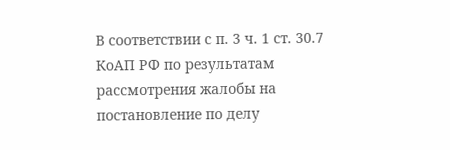В соответствии с п. 3 ч. 1 ст. 30.7 КоАП РФ по результатам рассмотрения жалобы на постановление по делу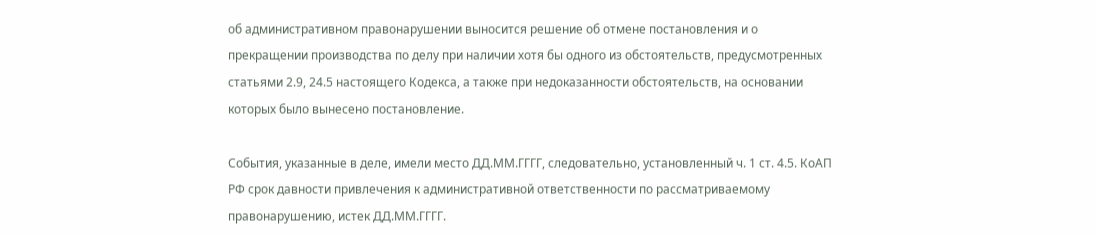об административном правонарушении выносится решение об отмене постановления и о прекращении производства по делу при наличии хотя бы одного из обстоятельств, предусмотренных статьями 2.9, 24.5 настоящего Кодекса, а также при недоказанности обстоятельств, на основании которых было вынесено постановление.

События, указанные в деле, имели место ДД.ММ.ГГГГ, следовательно, установленный ч. 1 ст. 4.5. КоАП РФ срок давности привлечения к административной ответственности по рассматриваемому правонарушению, истек ДД.ММ.ГГГГ.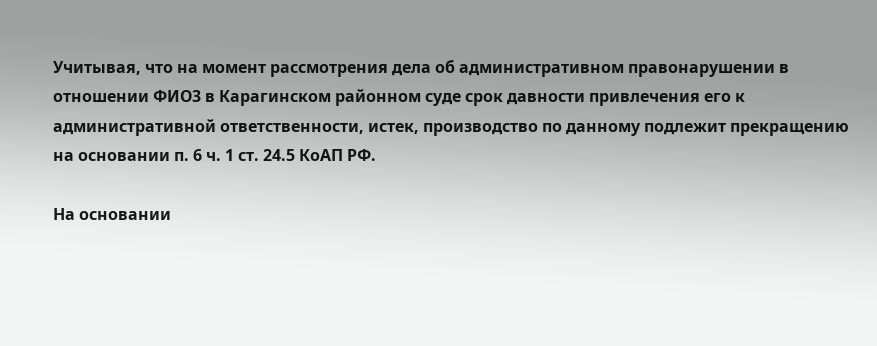Учитывая, что на момент рассмотрения дела об административном правонарушении в отношении ФИО3 в Карагинском районном суде срок давности привлечения его к административной ответственности, истек, производство по данному подлежит прекращению на основании п. 6 ч. 1 ст. 24.5 КоАП РФ.

На основании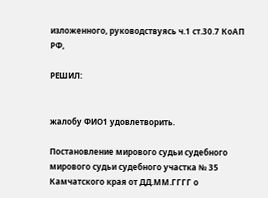изложенного, руководствуясь ч.1 ст.30.7 КоАП РФ,

РЕШИЛ:


жалобу ФИО1 удовлетворить.

Постановление мирового судьи судебного мирового судьи судебного участка № 35 Камчатского края от ДД.ММ.ГГГГ о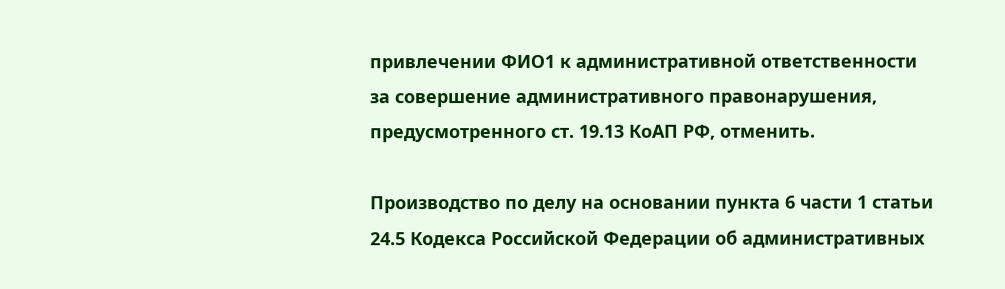привлечении ФИО1 к административной ответственности за совершение административного правонарушения, предусмотренного ст. 19.13 КоАП РФ, отменить.

Производство по делу на основании пункта 6 части 1 статьи 24.5 Кодекса Российской Федерации об административных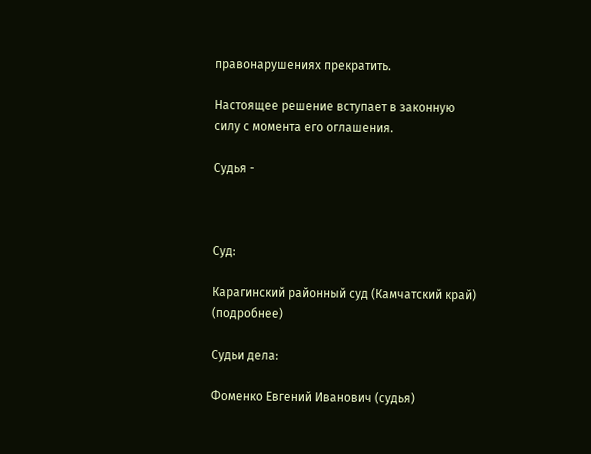правонарушениях прекратить.

Настоящее решение вступает в законную силу с момента его оглашения.

Судья -



Суд:

Карагинский районный суд (Камчатский край) (подробнее)

Судьи дела:

Фоменко Евгений Иванович (судья)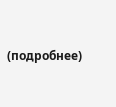(подробнее)